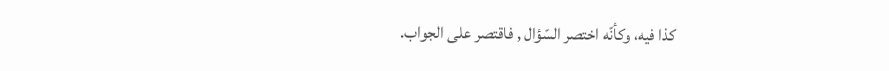كذا فيه، وكأنّه اختصر السّؤال , فاقتصر على الجواب.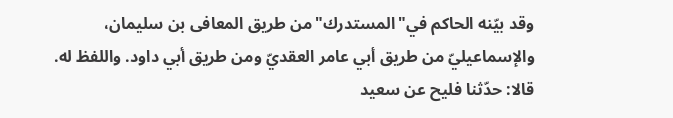وقد بيّنه الحاكم في"المستدرك"من طريق المعافى بن سليمان، والإسماعيليّ من طريق أبي عامر العقديّ ومن طريق أبي داود. واللفظ له. قالا: حدّثنا فليح عن سعيد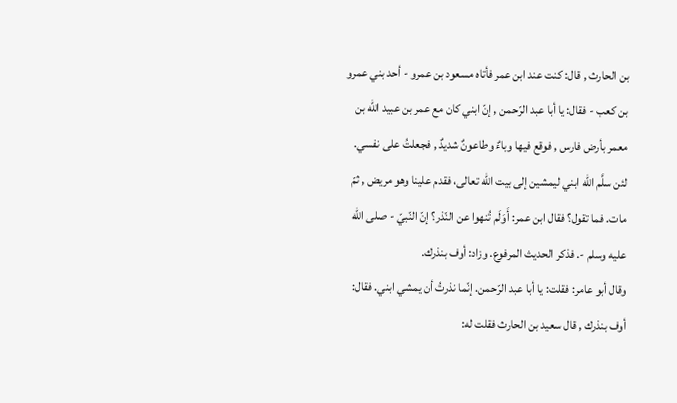بن الحارث , قال: كنت عند ابن عمر فأتاه مسعود بن عمرو - أحد بني عمرو بن كعب - فقال: يا أبا عبد الرّحمن , إنّ ابني كان مع عمر بن عبيد الله بن معمر بأرض فارس , فوقع فيها وباءٌ وطاعونٌ شديدٌ , فجعلتُ على نفسي. لئن سلَّم الله ابني ليمشين إلى بيت الله تعالى، فقدم علينا وهو مريض , ثمّ مات. فما تقول؟ فقال ابن عمر: أَوَلَم تُنهوا عن النّذر؟ إنّ النّبيّ - صلى الله عليه وسلم -. فذكر الحديث المرفوع. وزاد: أوف بنذرك.
وقال أبو عامر: فقلت: يا أبا عبد الرّحمن. إنّما نذرتُ أن يمشي ابني. فقال: أوف بنذرك , قال سعيد بن الحارث فقلت له: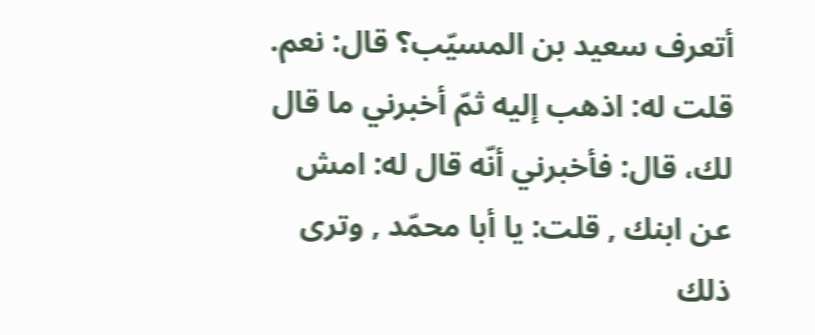أتعرف سعيد بن المسيّب؟ قال: نعم. قلت له: اذهب إليه ثمّ أخبرني ما قال لك، قال: فأخبرني أنّه قال له: امش عن ابنك , قلت: يا أبا محمّد , وترى ذلك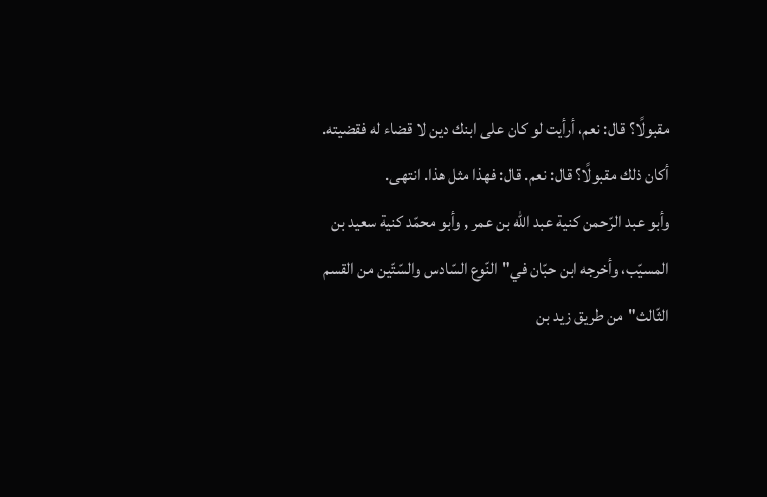مقبولًا؟ قال: نعم، أرأيت لو كان على ابنك دين لا قضاء له فقضيته. أكان ذلك مقبولًا؟ قال: نعم. قال: فهذا مثل هذا. انتهى.
وأبو عبد الرّحمن كنية عبد الله بن عمر , وأبو محمّد كنية سعيد بن المسيّب، وأخرجه ابن حبّان في"النّوع السّادس والسّتّين من القسم الثّالث"من طريق زيد بن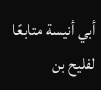أبي أنيسة متابعًا لفليح بن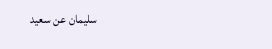سليمان عن سعيد